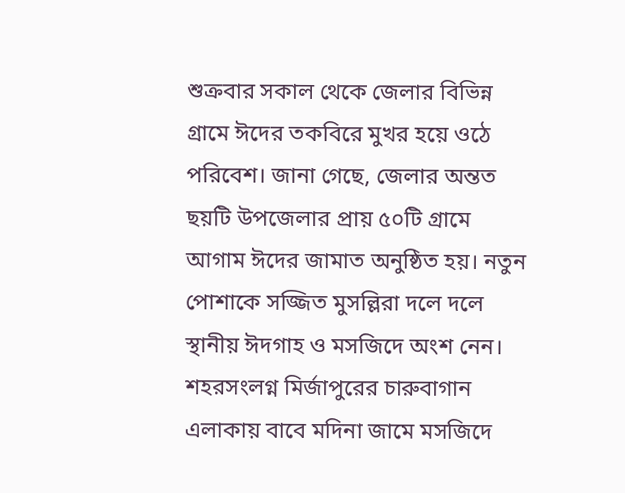শুক্রবার সকাল থেকে জেলার বিভিন্ন গ্রামে ঈদের তকবিরে মুখর হয়ে ওঠে পরিবেশ। জানা গেছে, জেলার অন্তত ছয়টি উপজেলার প্রায় ৫০টি গ্রামে আগাম ঈদের জামাত অনুষ্ঠিত হয়। নতুন পোশাকে সজ্জিত মুসল্লিরা দলে দলে স্থানীয় ঈদগাহ ও মসজিদে অংশ নেন।
শহরসংলগ্ন মির্জাপুরের চারুবাগান এলাকায় বাবে মদিনা জামে মসজিদে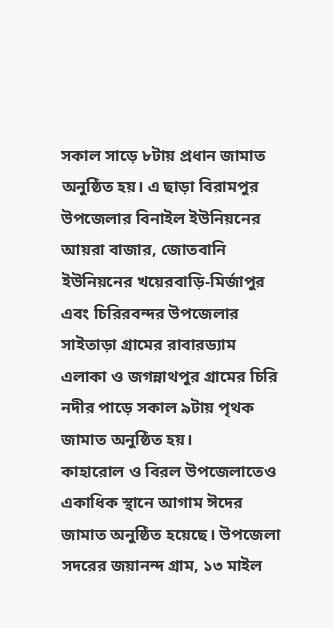সকাল সাড়ে ৮টায় প্রধান জামাত অনুষ্ঠিত হয়। এ ছাড়া বিরামপুর উপজেলার বিনাইল ইউনিয়নের আয়রা বাজার, জোতবানি ইউনিয়নের খয়েরবাড়ি-মির্জাপুর এবং চিরিরবন্দর উপজেলার সাইতাড়া গ্রামের রাবারড্যাম এলাকা ও জগন্নাথপুর গ্রামের চিরি নদীর পাড়ে সকাল ৯টায় পৃথক জামাত অনুষ্ঠিত হয়।
কাহারোল ও বিরল উপজেলাতেও একাধিক স্থানে আগাম ঈদের জামাত অনুষ্ঠিত হয়েছে। উপজেলা সদরের জয়ানন্দ গ্রাম, ১৩ মাইল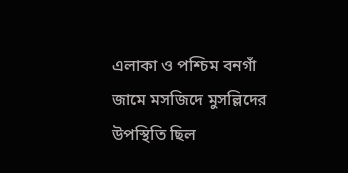এলাকা ও পশ্চিম বনগাঁ জামে মসজিদে মুসল্লিদের উপস্থিতি ছিল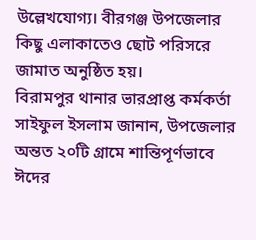উল্লেখযোগ্য। বীরগঞ্জ উপজেলার কিছু এলাকাতেও ছোট পরিসরে জামাত অনুষ্ঠিত হয়।
বিরামপুর থানার ভারপ্রাপ্ত কর্মকর্তা সাইফুল ইসলাম জানান, উপজেলার অন্তত ২০টি গ্রামে শান্তিপূর্ণভাবে ঈদের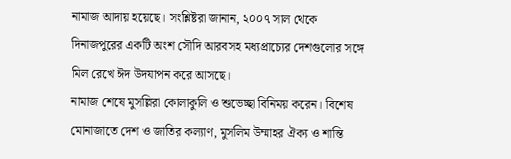নামাজ আদায় হয়েছে। সংশ্লিষ্টরা জানান, ২০০৭ সাল থেকে দিনাজপুরের একটি অংশ সৌদি আরবসহ মধ্যপ্রাচ্যের দেশগুলোর সঙ্গে মিল রেখে ঈদ উদযাপন করে আসছে।
নামাজ শেষে মুসল্লিরা কোলাকুলি ও শুভেচ্ছা বিনিময় করেন। বিশেষ মোনাজাতে দেশ ও জাতির কল্যাণ, মুসলিম উম্মাহর ঐক্য ও শান্তি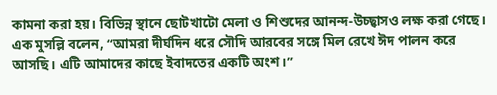কামনা করা হয়। বিভিন্ন স্থানে ছোটখাটো মেলা ও শিশুদের আনন্দ-উচ্ছ্বাসও লক্ষ করা গেছে।
এক মুসল্লি বলেন, “আমরা দীর্ঘদিন ধরে সৌদি আরবের সঙ্গে মিল রেখে ঈদ পালন করে আসছি। এটি আমাদের কাছে ইবাদতের একটি অংশ।”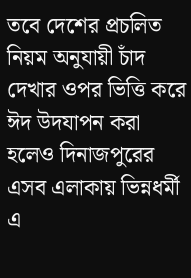তবে দেশের প্রচলিত নিয়ম অনুযায়ী চাঁদ দেখার ওপর ভিত্তি করে ঈদ উদযাপন করা হলেও দিনাজপুরের এসব এলাকায় ভিন্নধর্মী এ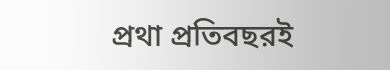প্রথা প্রতিবছরই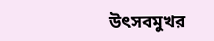উৎসবমুখর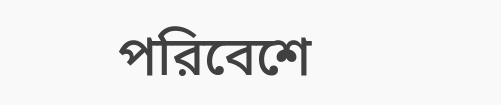পরিবেশে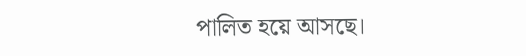পালিত হয়ে আসছে।